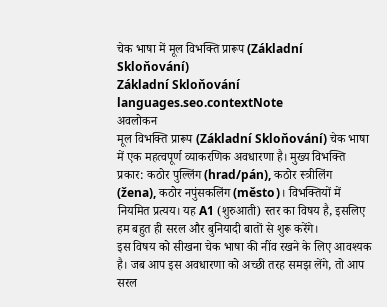चेक भाषा में मूल विभक्ति प्रारूप (Základní Skloňování)
Základní Skloňování
languages.seo.contextNote
अवलोकन
मूल विभक्ति प्रारूप (Základní Skloňování) चेक भाषा में एक महत्वपूर्ण व्याकरणिक अवधारणा है। मुख्य विभक्ति प्रकार: कठोर पुल्लिंग (hrad/pán), कठोर स्त्रीलिंग (žena), कठोर नपुंसकलिंग (město)। विभक्तियों में नियमित प्रत्यय। यह A1 (शुरुआती) स्तर का विषय है, इसलिए हम बहुत ही सरल और बुनियादी बातों से शुरू करेंगे।
इस विषय को सीखना चेक भाषा की नींव रखने के लिए आवश्यक है। जब आप इस अवधारणा को अच्छी तरह समझ लेंगे, तो आप सरल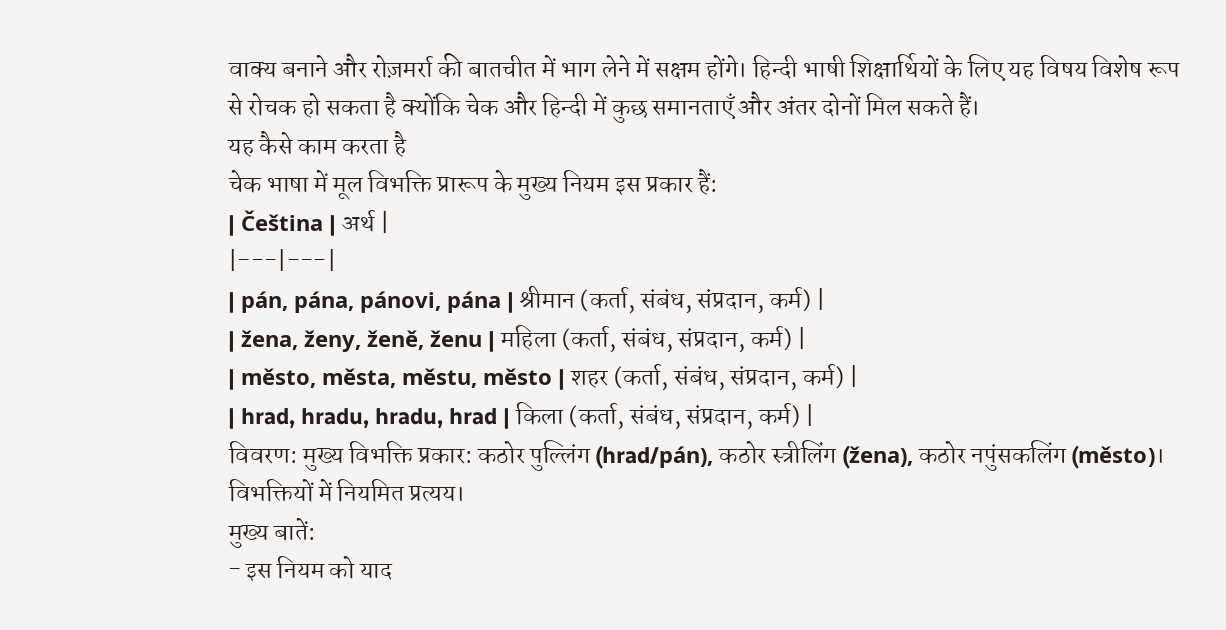वाक्य बनाने और रोज़मर्रा की बातचीत में भाग लेने में सक्षम होंगे। हिन्दी भाषी शिक्षार्थियों के लिए यह विषय विशेष रूप से रोचक हो सकता है क्योंकि चेक और हिन्दी में कुछ समानताएँ और अंतर दोनों मिल सकते हैं।
यह कैसे काम करता है
चेक भाषा में मूल विभक्ति प्रारूप के मुख्य नियम इस प्रकार हैं:
| Čeština | अर्थ |
|---|---|
| pán, pána, pánovi, pána | श्रीमान (कर्ता, संबंध, संप्रदान, कर्म) |
| žena, ženy, ženě, ženu | महिला (कर्ता, संबंध, संप्रदान, कर्म) |
| město, města, městu, město | शहर (कर्ता, संबंध, संप्रदान, कर्म) |
| hrad, hradu, hradu, hrad | किला (कर्ता, संबंध, संप्रदान, कर्म) |
विवरण: मुख्य विभक्ति प्रकार: कठोर पुल्लिंग (hrad/pán), कठोर स्त्रीलिंग (žena), कठोर नपुंसकलिंग (město)। विभक्तियों में नियमित प्रत्यय।
मुख्य बातें:
- इस नियम को याद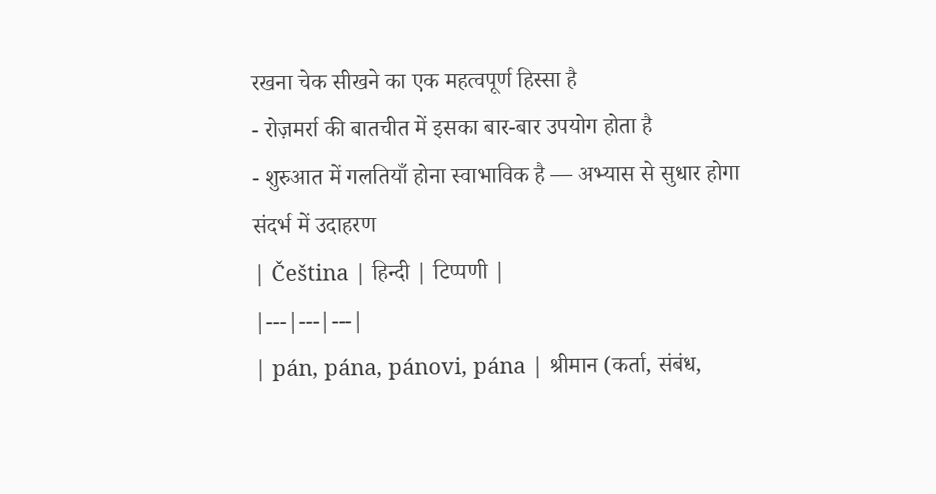रखना चेक सीखने का एक महत्वपूर्ण हिस्सा है
- रोज़मर्रा की बातचीत में इसका बार-बार उपयोग होता है
- शुरुआत में गलतियाँ होना स्वाभाविक है — अभ्यास से सुधार होगा
संदर्भ में उदाहरण
| Čeština | हिन्दी | टिप्पणी |
|---|---|---|
| pán, pána, pánovi, pána | श्रीमान (कर्ता, संबंध,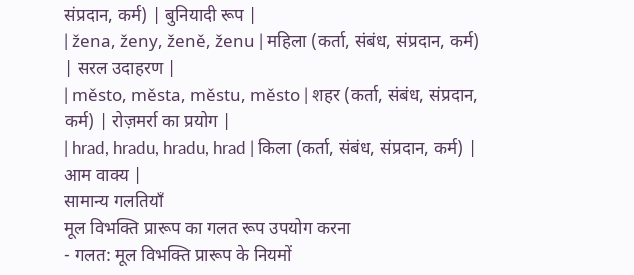संप्रदान, कर्म) | बुनियादी रूप |
| žena, ženy, ženě, ženu | महिला (कर्ता, संबंध, संप्रदान, कर्म) | सरल उदाहरण |
| město, města, městu, město | शहर (कर्ता, संबंध, संप्रदान, कर्म) | रोज़मर्रा का प्रयोग |
| hrad, hradu, hradu, hrad | किला (कर्ता, संबंध, संप्रदान, कर्म) | आम वाक्य |
सामान्य गलतियाँ
मूल विभक्ति प्रारूप का गलत रूप उपयोग करना
- गलत: मूल विभक्ति प्रारूप के नियमों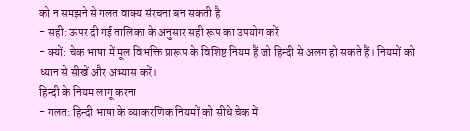को न समझने से गलत वाक्य संरचना बन सकती है
- सही: ऊपर दी गई तालिका के अनुसार सही रूप का उपयोग करें
- क्यों: चेक भाषा में मूल विभक्ति प्रारूप के विशिष्ट नियम हैं जो हिन्दी से अलग हो सकते हैं। नियमों को ध्यान से सीखें और अभ्यास करें।
हिन्दी के नियम लागू करना
- गलत: हिन्दी भाषा के व्याकरणिक नियमों को सीधे चेक में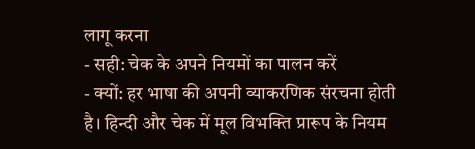लागू करना
- सही: चेक के अपने नियमों का पालन करें
- क्यों: हर भाषा की अपनी व्याकरणिक संरचना होती है। हिन्दी और चेक में मूल विभक्ति प्रारूप के नियम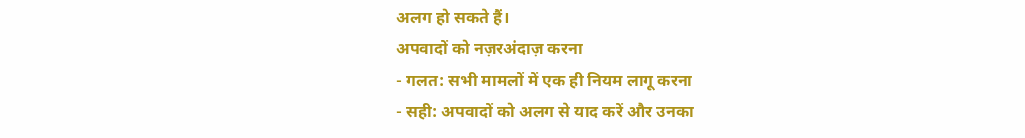अलग हो सकते हैं।
अपवादों को नज़रअंदाज़ करना
- गलत: सभी मामलों में एक ही नियम लागू करना
- सही: अपवादों को अलग से याद करें और उनका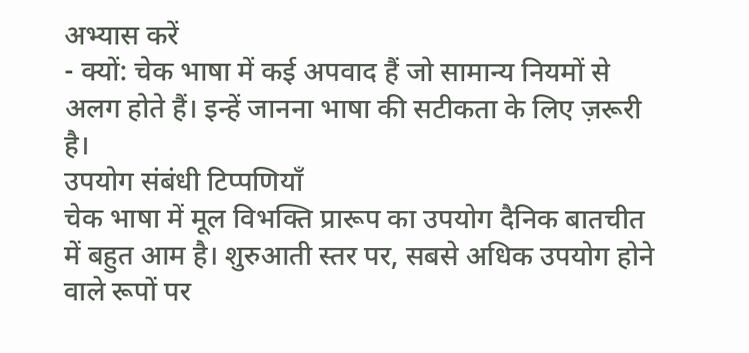अभ्यास करें
- क्यों: चेक भाषा में कई अपवाद हैं जो सामान्य नियमों से अलग होते हैं। इन्हें जानना भाषा की सटीकता के लिए ज़रूरी है।
उपयोग संबंधी टिप्पणियाँ
चेक भाषा में मूल विभक्ति प्रारूप का उपयोग दैनिक बातचीत में बहुत आम है। शुरुआती स्तर पर, सबसे अधिक उपयोग होने वाले रूपों पर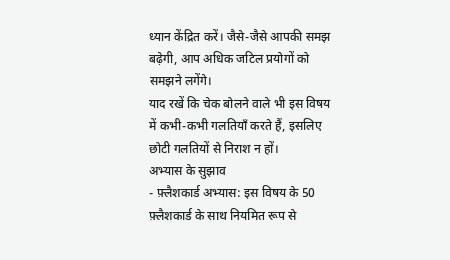ध्यान केंद्रित करें। जैसे-जैसे आपकी समझ बढ़ेगी, आप अधिक जटिल प्रयोगों को समझने लगेंगे।
याद रखें कि चेक बोलने वाले भी इस विषय में कभी-कभी गलतियाँ करते हैं, इसलिए छोटी गलतियों से निराश न हों।
अभ्यास के सुझाव
- फ़्लैशकार्ड अभ्यास: इस विषय के 50 फ़्लैशकार्ड के साथ नियमित रूप से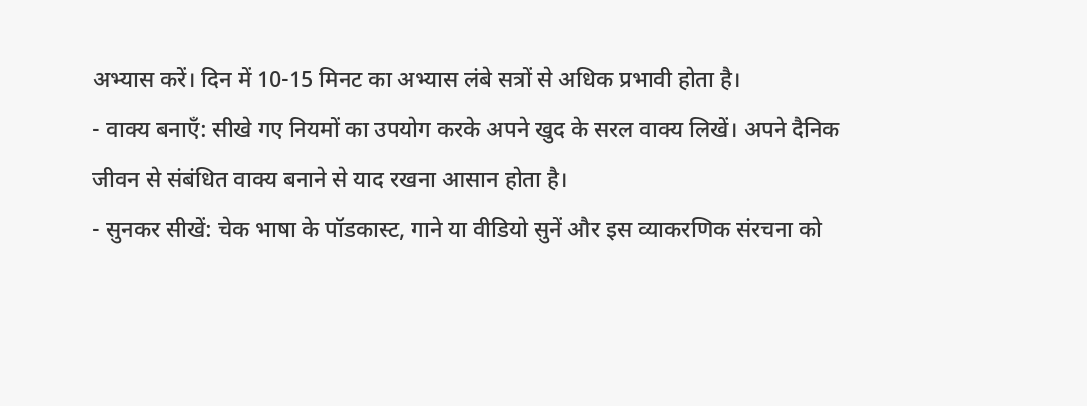अभ्यास करें। दिन में 10-15 मिनट का अभ्यास लंबे सत्रों से अधिक प्रभावी होता है।
- वाक्य बनाएँ: सीखे गए नियमों का उपयोग करके अपने खुद के सरल वाक्य लिखें। अपने दैनिक जीवन से संबंधित वाक्य बनाने से याद रखना आसान होता है।
- सुनकर सीखें: चेक भाषा के पॉडकास्ट, गाने या वीडियो सुनें और इस व्याकरणिक संरचना को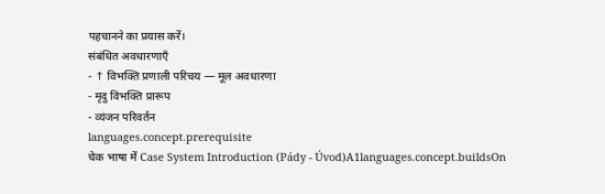पहचानने का प्रयास करें।
संबंधित अवधारणाएँ
- ↑ विभक्ति प्रणाली परिचय — मूल अवधारणा
- मृदु विभक्ति प्रारूप
- व्यंजन परिवर्तन
languages.concept.prerequisite
चेक भाषा में Case System Introduction (Pády - Úvod)A1languages.concept.buildsOn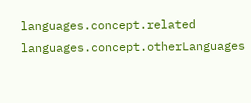languages.concept.related
languages.concept.otherLanguages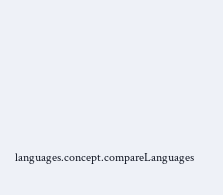languages.concept.compareLanguages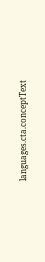languages.cta.conceptText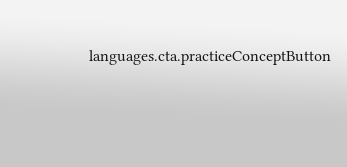languages.cta.practiceConceptButton